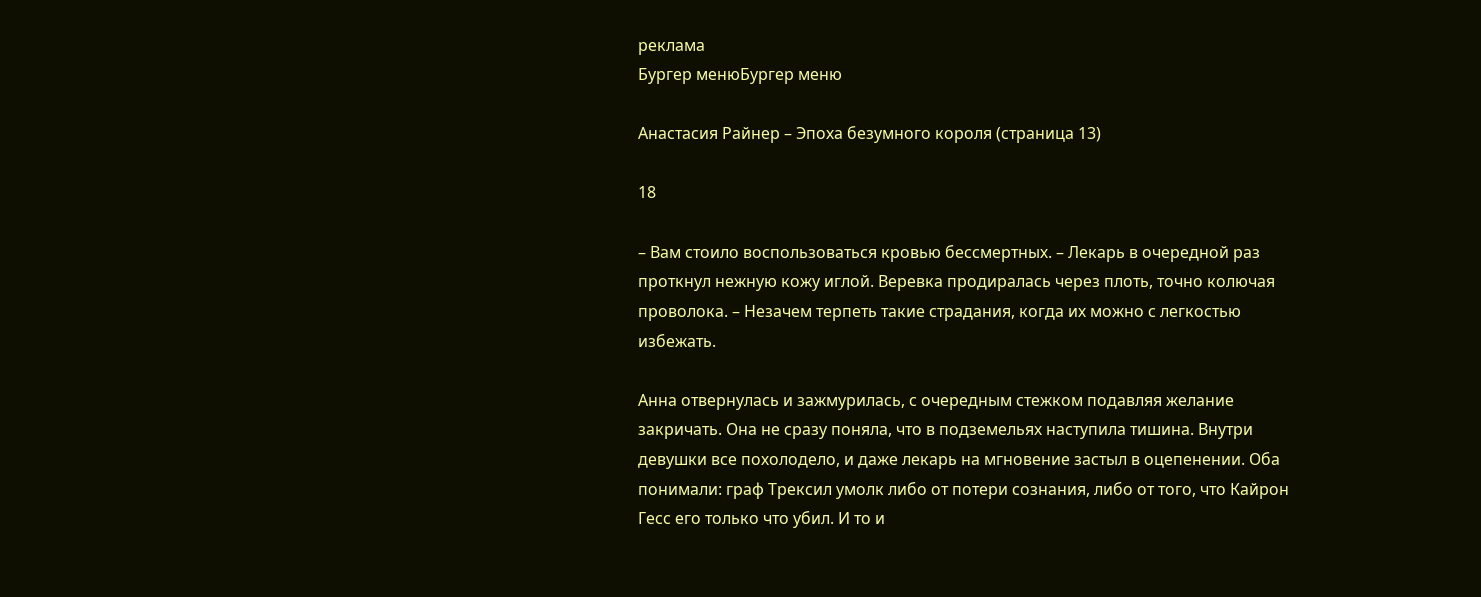реклама
Бургер менюБургер меню

Анастасия Райнер – Эпоха безумного короля (страница 13)

18

– Вам стоило воспользоваться кровью бессмертных. – Лекарь в очередной раз проткнул нежную кожу иглой. Веревка продиралась через плоть, точно колючая проволока. – Незачем терпеть такие страдания, когда их можно с легкостью избежать.

Анна отвернулась и зажмурилась, с очередным стежком подавляя желание закричать. Она не сразу поняла, что в подземельях наступила тишина. Внутри девушки все похолодело, и даже лекарь на мгновение застыл в оцепенении. Оба понимали: граф Трексил умолк либо от потери сознания, либо от того, что Кайрон Гесс его только что убил. И то и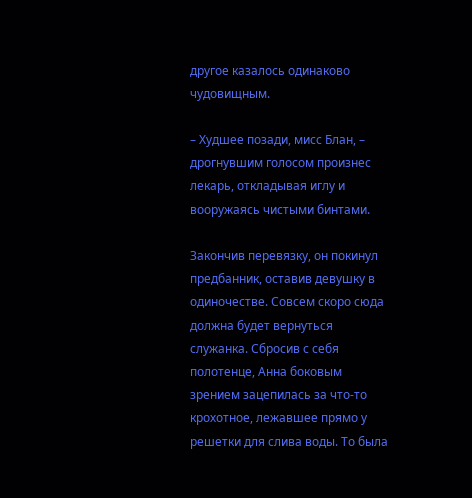другое казалось одинаково чудовищным.

– Худшее позади, мисс Блан, – дрогнувшим голосом произнес лекарь, откладывая иглу и вооружаясь чистыми бинтами.

Закончив перевязку, он покинул предбанник, оставив девушку в одиночестве. Совсем скоро сюда должна будет вернуться служанка. Сбросив с себя полотенце, Анна боковым зрением зацепилась за что-то крохотное, лежавшее прямо у решетки для слива воды. То была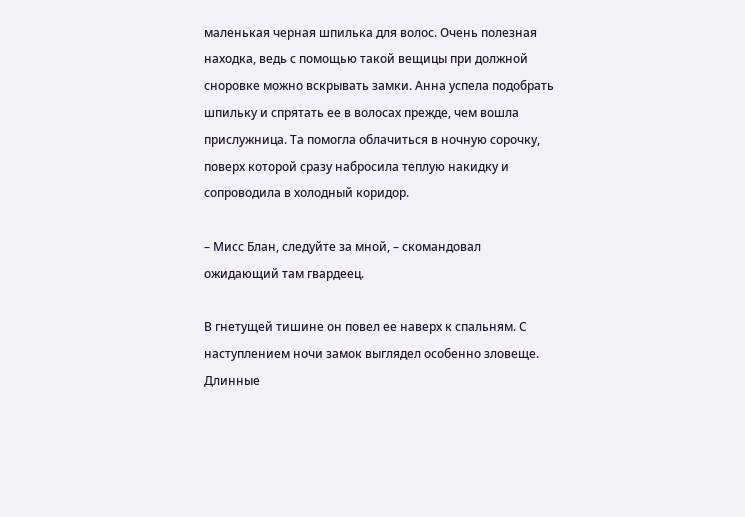маленькая черная шпилька для волос. Очень полезная находка, ведь с помощью такой вещицы при должной сноровке можно вскрывать замки. Анна успела подобрать шпильку и спрятать ее в волосах прежде, чем вошла прислужница. Та помогла облачиться в ночную сорочку, поверх которой сразу набросила теплую накидку и сопроводила в холодный коридор.

– Мисс Блан, следуйте за мной, – скомандовал ожидающий там гвардеец.

В гнетущей тишине он повел ее наверх к спальням. С наступлением ночи замок выглядел особенно зловеще. Длинные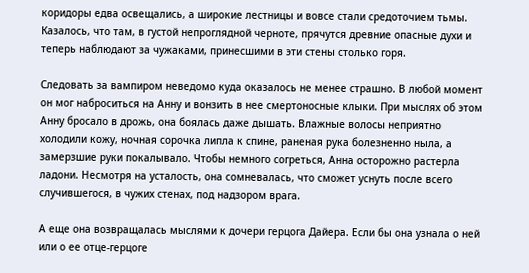коридоры едва освещались, а широкие лестницы и вовсе стали средоточием тьмы. Казалось, что там, в густой непроглядной черноте, прячутся древние опасные духи и теперь наблюдают за чужаками, принесшими в эти стены столько горя.

Следовать за вампиром неведомо куда оказалось не менее страшно. В любой момент он мог наброситься на Анну и вонзить в нее смертоносные клыки. При мыслях об этом Анну бросало в дрожь, она боялась даже дышать. Влажные волосы неприятно холодили кожу, ночная сорочка липла к спине, раненая рука болезненно ныла, а замерзшие руки покалывало. Чтобы немного согреться, Анна осторожно растерла ладони. Несмотря на усталость, она сомневалась, что сможет уснуть после всего случившегося, в чужих стенах, под надзором врага.

А еще она возвращалась мыслями к дочери герцога Дайера. Если бы она узнала о ней или о ее отце-герцоге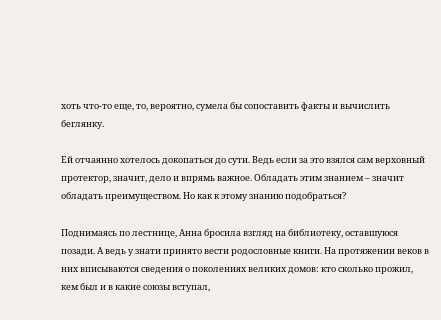хоть что-то еще, то, вероятно, сумела бы сопоставить факты и вычислить беглянку.

Ей отчаянно хотелось докопаться до сути. Ведь если за это взялся сам верховный протектор, значит, дело и впрямь важное. Обладать этим знанием – значит обладать преимуществом. Но как к этому знанию подобраться?

Поднимаясь по лестнице, Анна бросила взгляд на библиотеку, оставшуюся позади. А ведь у знати принято вести родословные книги. На протяжении веков в них вписываются сведения о поколениях великих домов: кто сколько прожил, кем был и в какие союзы вступал,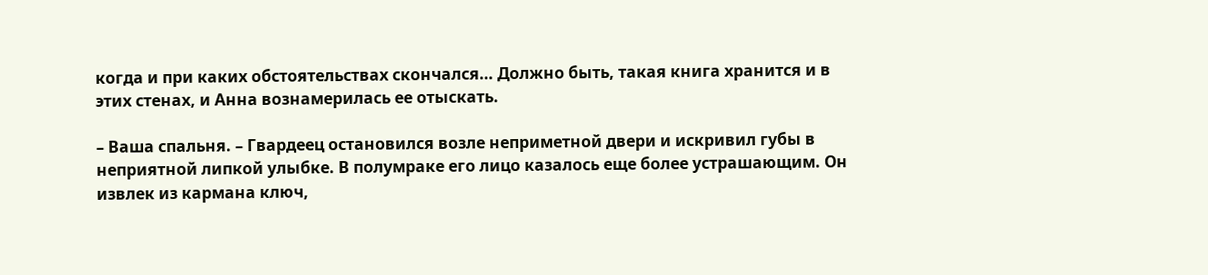когда и при каких обстоятельствах скончался… Должно быть, такая книга хранится и в этих стенах, и Анна вознамерилась ее отыскать.

– Ваша спальня. – Гвардеец остановился возле неприметной двери и искривил губы в неприятной липкой улыбке. В полумраке его лицо казалось еще более устрашающим. Он извлек из кармана ключ,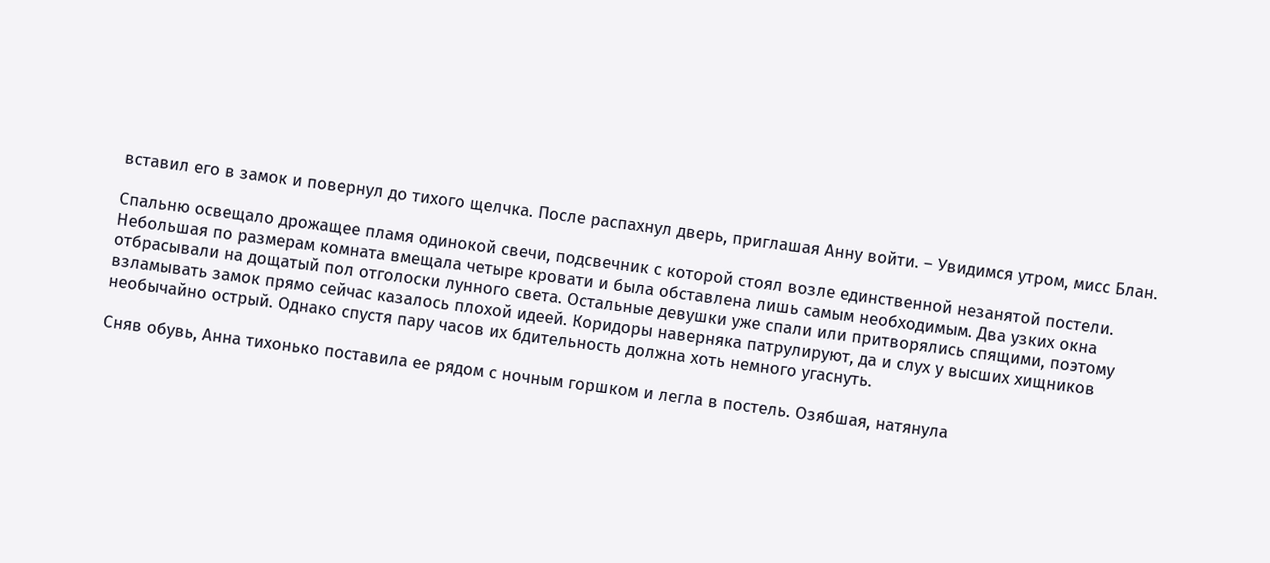вставил его в замок и повернул до тихого щелчка. После распахнул дверь, приглашая Анну войти. – Увидимся утром, мисс Блан.

Спальню освещало дрожащее пламя одинокой свечи, подсвечник с которой стоял возле единственной незанятой постели. Небольшая по размерам комната вмещала четыре кровати и была обставлена лишь самым необходимым. Два узких окна отбрасывали на дощатый пол отголоски лунного света. Остальные девушки уже спали или притворялись спящими, поэтому взламывать замок прямо сейчас казалось плохой идеей. Коридоры наверняка патрулируют, да и слух у высших хищников необычайно острый. Однако спустя пару часов их бдительность должна хоть немного угаснуть.

Сняв обувь, Анна тихонько поставила ее рядом с ночным горшком и легла в постель. Озябшая, натянула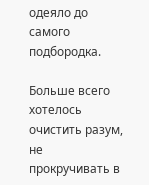одеяло до самого подбородка.

Больше всего хотелось очистить разум, не прокручивать в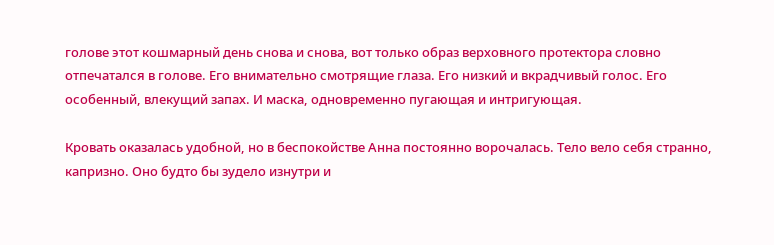голове этот кошмарный день снова и снова, вот только образ верховного протектора словно отпечатался в голове. Его внимательно смотрящие глаза. Его низкий и вкрадчивый голос. Его особенный, влекущий запах. И маска, одновременно пугающая и интригующая.

Кровать оказалась удобной, но в беспокойстве Анна постоянно ворочалась. Тело вело себя странно, капризно. Оно будто бы зудело изнутри и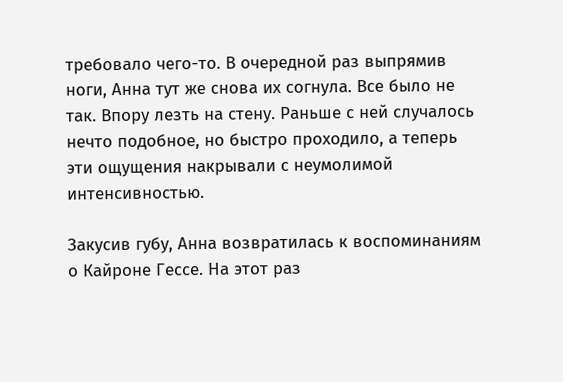требовало чего-то. В очередной раз выпрямив ноги, Анна тут же снова их согнула. Все было не так. Впору лезть на стену. Раньше с ней случалось нечто подобное, но быстро проходило, а теперь эти ощущения накрывали с неумолимой интенсивностью.

Закусив губу, Анна возвратилась к воспоминаниям о Кайроне Гессе. На этот раз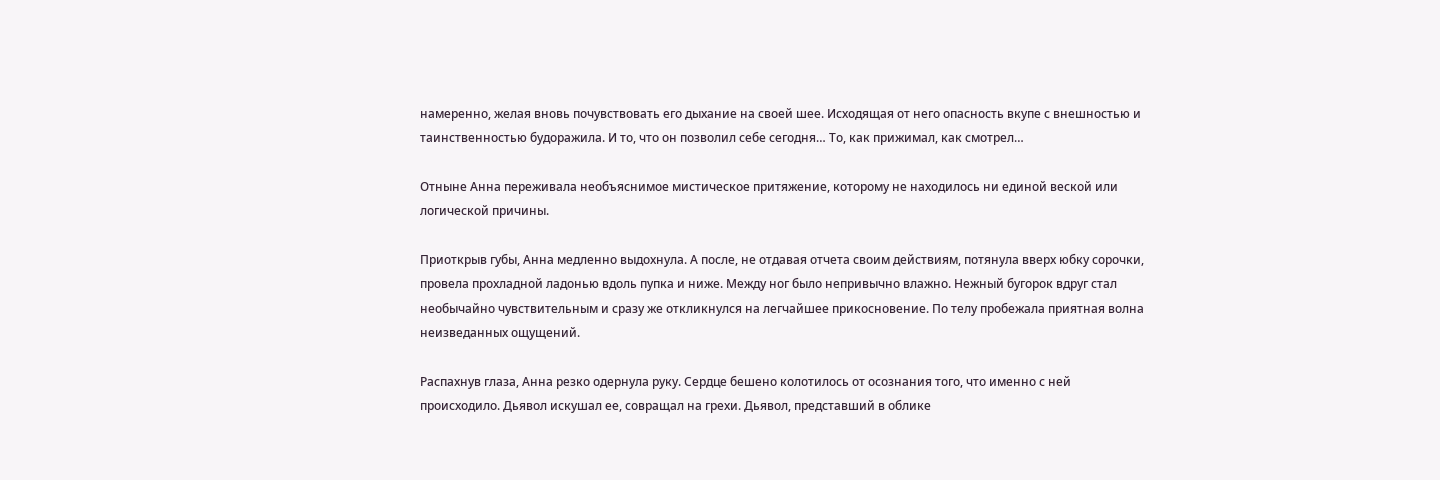намеренно, желая вновь почувствовать его дыхание на своей шее. Исходящая от него опасность вкупе с внешностью и таинственностью будоражила. И то, что он позволил себе сегодня… То, как прижимал, как смотрел…

Отныне Анна переживала необъяснимое мистическое притяжение, которому не находилось ни единой веской или логической причины.

Приоткрыв губы, Анна медленно выдохнула. А после, не отдавая отчета своим действиям, потянула вверх юбку сорочки, провела прохладной ладонью вдоль пупка и ниже. Между ног было непривычно влажно. Нежный бугорок вдруг стал необычайно чувствительным и сразу же откликнулся на легчайшее прикосновение. По телу пробежала приятная волна неизведанных ощущений.

Распахнув глаза, Анна резко одернула руку. Сердце бешено колотилось от осознания того, что именно с ней происходило. Дьявол искушал ее, совращал на грехи. Дьявол, представший в облике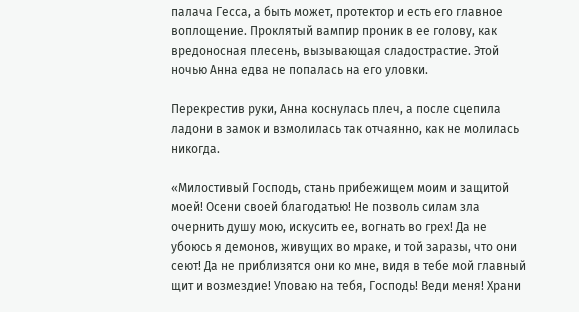палача Гесса, а быть может, протектор и есть его главное воплощение. Проклятый вампир проник в ее голову, как вредоносная плесень, вызывающая сладострастие. Этой ночью Анна едва не попалась на его уловки.

Перекрестив руки, Анна коснулась плеч, а после сцепила ладони в замок и взмолилась так отчаянно, как не молилась никогда.

«Милостивый Господь, стань прибежищем моим и защитой моей! Осени своей благодатью! Не позволь силам зла очернить душу мою, искусить ее, вогнать во грех! Да не убоюсь я демонов, живущих во мраке, и той заразы, что они сеют! Да не приблизятся они ко мне, видя в тебе мой главный щит и возмездие! Уповаю на тебя, Господь! Веди меня! Храни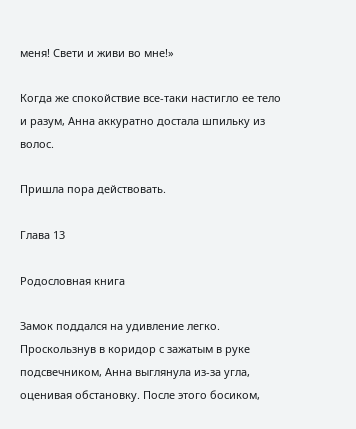меня! Свети и живи во мне!»

Когда же спокойствие все-таки настигло ее тело и разум, Анна аккуратно достала шпильку из волос.

Пришла пора действовать.

Глава 13

Родословная книга

Замок поддался на удивление легко. Проскользнув в коридор с зажатым в руке подсвечником, Анна выглянула из-за угла, оценивая обстановку. После этого босиком,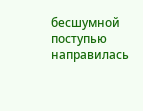бесшумной поступью направилась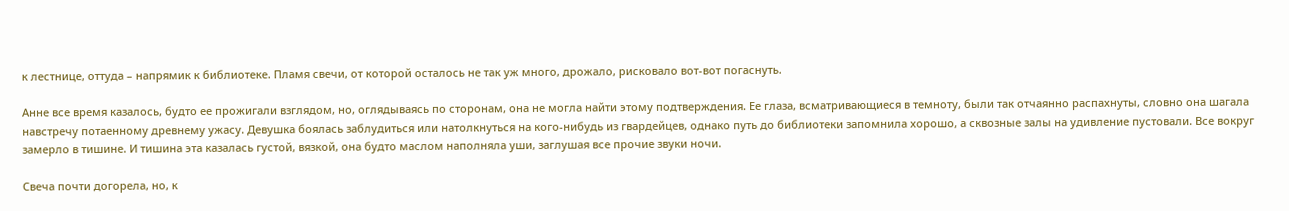к лестнице, оттуда – напрямик к библиотеке. Пламя свечи, от которой осталось не так уж много, дрожало, рисковало вот-вот погаснуть.

Анне все время казалось, будто ее прожигали взглядом, но, оглядываясь по сторонам, она не могла найти этому подтверждения. Ее глаза, всматривающиеся в темноту, были так отчаянно распахнуты, словно она шагала навстречу потаенному древнему ужасу. Девушка боялась заблудиться или натолкнуться на кого-нибудь из гвардейцев, однако путь до библиотеки запомнила хорошо, а сквозные залы на удивление пустовали. Все вокруг замерло в тишине. И тишина эта казалась густой, вязкой, она будто маслом наполняла уши, заглушая все прочие звуки ночи.

Свеча почти догорела, но, к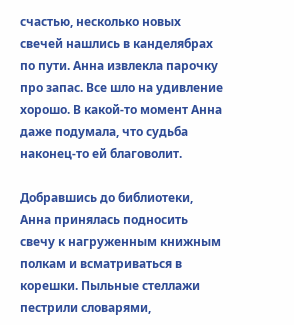счастью, несколько новых свечей нашлись в канделябрах по пути. Анна извлекла парочку про запас. Все шло на удивление хорошо. В какой-то момент Анна даже подумала, что судьба наконец-то ей благоволит.

Добравшись до библиотеки, Анна принялась подносить свечу к нагруженным книжным полкам и всматриваться в корешки. Пыльные стеллажи пестрили словарями,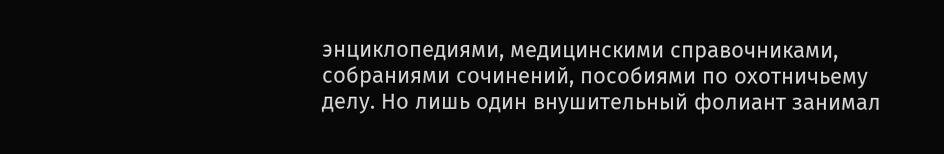энциклопедиями, медицинскими справочниками, собраниями сочинений, пособиями по охотничьему делу. Но лишь один внушительный фолиант занимал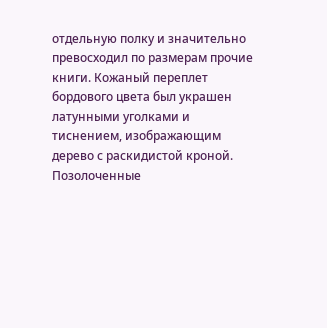отдельную полку и значительно превосходил по размерам прочие книги. Кожаный переплет бордового цвета был украшен латунными уголками и тиснением, изображающим дерево с раскидистой кроной. Позолоченные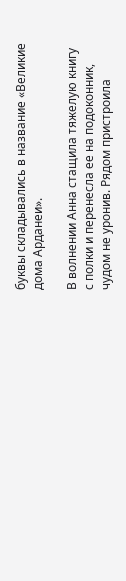буквы складывались в название «Великие дома Арданеи».

В волнении Анна стащила тяжелую книгу с полки и перенесла ее на подоконник, чудом не уронив. Рядом пристроила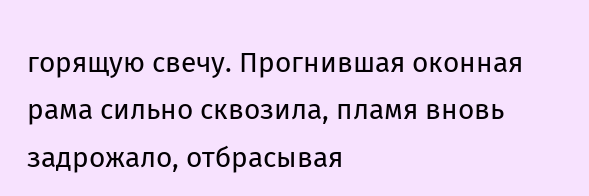горящую свечу. Прогнившая оконная рама сильно сквозила, пламя вновь задрожало, отбрасывая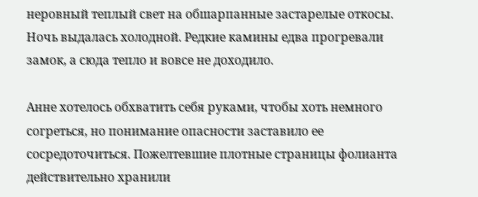неровный теплый свет на обшарпанные застарелые откосы. Ночь выдалась холодной. Редкие камины едва прогревали замок, а сюда тепло и вовсе не доходило.

Анне хотелось обхватить себя руками, чтобы хоть немного согреться, но понимание опасности заставило ее сосредоточиться. Пожелтевшие плотные страницы фолианта действительно хранили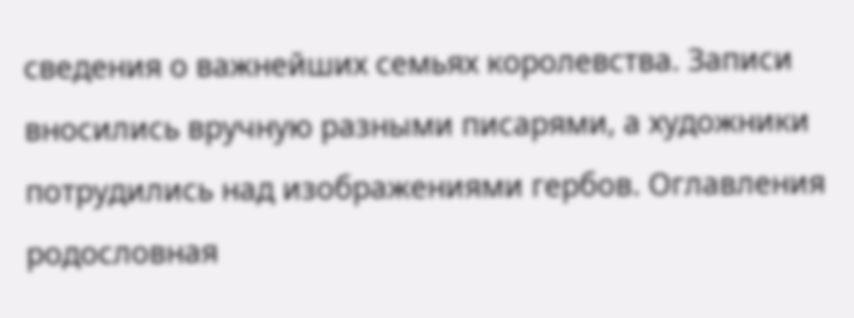сведения о важнейших семьях королевства. Записи вносились вручную разными писарями, а художники потрудились над изображениями гербов. Оглавления родословная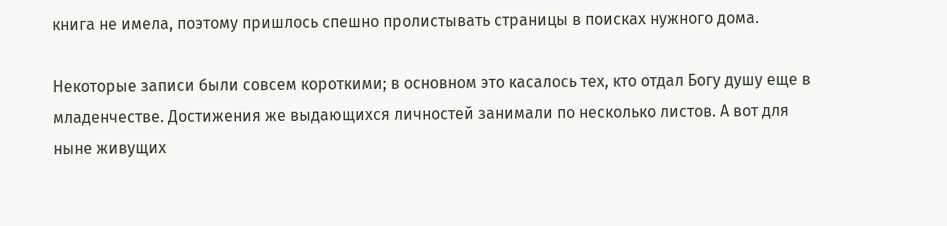книга не имела, поэтому пришлось спешно пролистывать страницы в поисках нужного дома.

Некоторые записи были совсем короткими; в основном это касалось тех, кто отдал Богу душу еще в младенчестве. Достижения же выдающихся личностей занимали по несколько листов. А вот для ныне живущих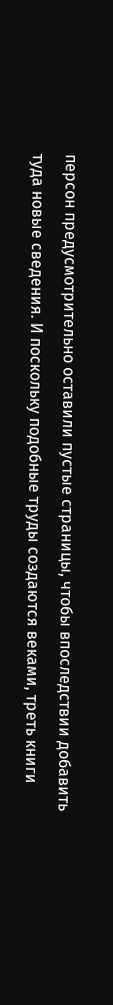персон предусмотрительно оставили пустые страницы, чтобы впоследствии добавить туда новые сведения. И поскольку подобные труды создаются веками, треть книги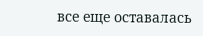все еще оставалась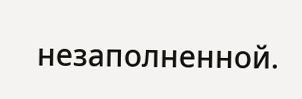незаполненной.